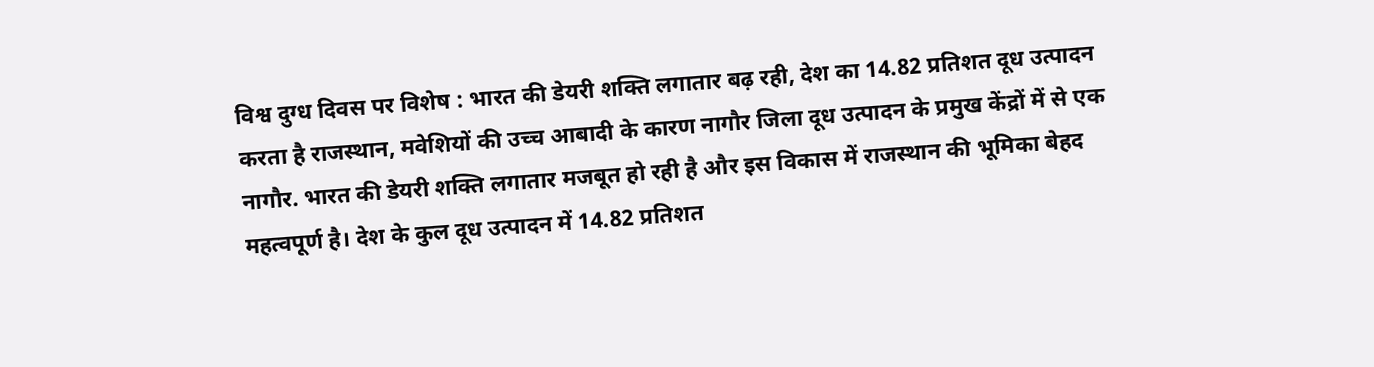विश्व दुग्ध दिवस पर विशेष : भारत की डेयरी शक्ति लगातार बढ़ रही, देश का 14.82 प्रतिशत दूध उत्पादन करता है राजस्थान, मवेशियों की उच्च आबादी के कारण नागौर जिला दूध उत्पादन के प्रमुख केंद्रों में से एक
नागौर. भारत की डेयरी शक्ति लगातार मजबूत हो रही है और इस विकास में राजस्थान की भूमिका बेहद महत्वपूर्ण है। देश के कुल दूध उत्पादन में 14.82 प्रतिशत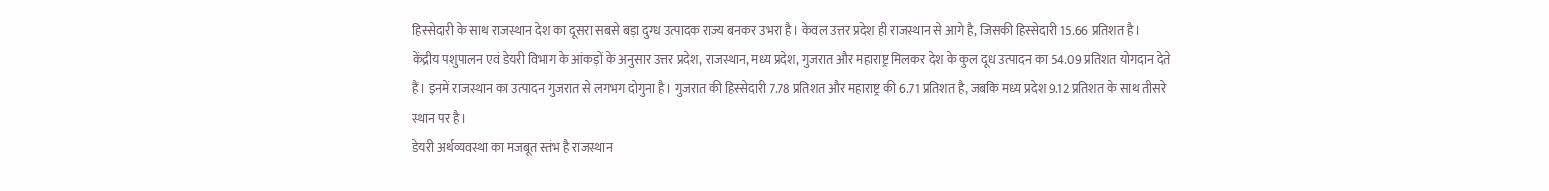हिस्सेदारी के साथ राजस्थान देश का दूसरा सबसे बड़ा दुग्ध उत्पादक राज्य बनकर उभरा है। केवल उत्तर प्रदेश ही राजस्थान से आगे है, जिसकी हिस्सेदारी 15.66 प्रतिशत है।
केंद्रीय पशुपालन एवं डेयरी विभाग के आंकड़ों के अनुसार उत्तर प्रदेश, राजस्थान, मध्य प्रदेश, गुजरात और महाराष्ट्र मिलकर देश के कुल दूध उत्पादन का 54.09 प्रतिशत योगदान देते हैं। इनमें राजस्थान का उत्पादन गुजरात से लगभग दोगुना है। गुजरात की हिस्सेदारी 7.78 प्रतिशत और महाराष्ट्र की 6.71 प्रतिशत है, जबकि मध्य प्रदेश 9.12 प्रतिशत के साथ तीसरे स्थान पर है।
डेयरी अर्थव्यवस्था का मजबूत स्तंभ है राजस्थान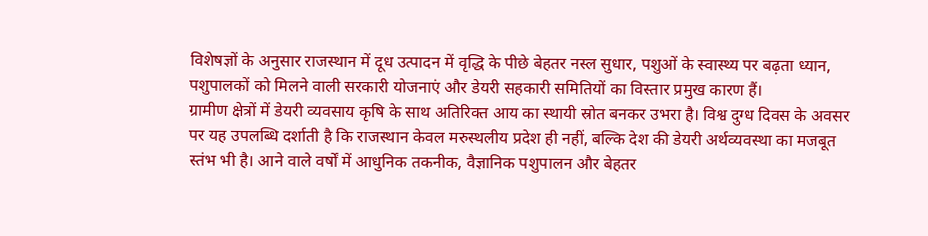विशेषज्ञों के अनुसार राजस्थान में दूध उत्पादन में वृद्धि के पीछे बेहतर नस्ल सुधार, पशुओं के स्वास्थ्य पर बढ़ता ध्यान, पशुपालकों को मिलने वाली सरकारी योजनाएं और डेयरी सहकारी समितियों का विस्तार प्रमुख कारण हैं।
ग्रामीण क्षेत्रों में डेयरी व्यवसाय कृषि के साथ अतिरिक्त आय का स्थायी स्रोत बनकर उभरा है। विश्व दुग्ध दिवस के अवसर पर यह उपलब्धि दर्शाती है कि राजस्थान केवल मरुस्थलीय प्रदेश ही नहीं, बल्कि देश की डेयरी अर्थव्यवस्था का मजबूत स्तंभ भी है। आने वाले वर्षों में आधुनिक तकनीक, वैज्ञानिक पशुपालन और बेहतर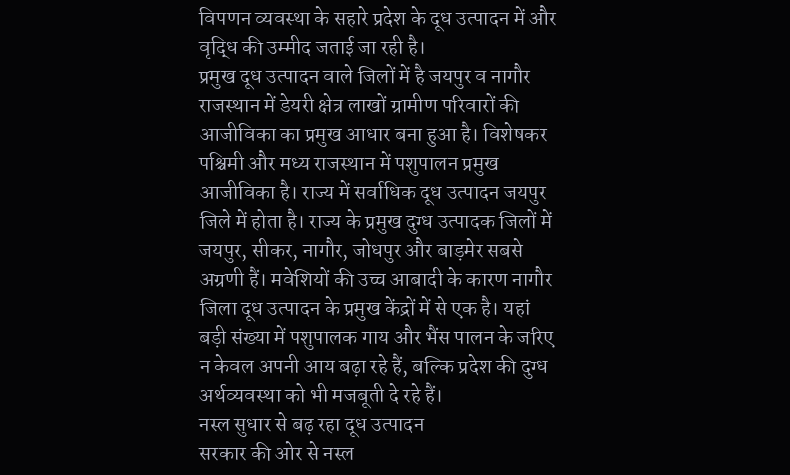विपणन व्यवस्था के सहारे प्रदेश के दूध उत्पादन में और वृद्धि की उम्मीद जताई जा रही है।
प्रमुख दूध उत्पादन वाले जिलों में है जयपुर व नागौर
राजस्थान में डेयरी क्षेत्र लाखों ग्रामीण परिवारों की आजीविका का प्रमुख आधार बना हुआ है। विशेषकर पश्चिमी और मध्य राजस्थान में पशुपालन प्रमुख आजीविका है। राज्य में सर्वाधिक दूध उत्पादन जयपुर जिले में होता है। राज्य के प्रमुख दुग्ध उत्पादक जिलों में जयपुर, सीकर, नागौर, जोधपुर और बाड़मेर सबसे अग्रणी हैं। मवेशियों की उच्च आबादी के कारण नागौर जिला दूध उत्पादन के प्रमुख केंद्रों में से एक है। यहां बड़ी संख्या में पशुपालक गाय और भैंस पालन के जरिए न केवल अपनी आय बढ़ा रहे हैं, बल्कि प्रदेश की दुग्ध अर्थव्यवस्था को भी मजबूती दे रहे हैं।
नस्ल सुधार से बढ़ रहा दूध उत्पादन
सरकार की ओर से नस्ल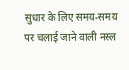सुधार के लिए समय-समय पर चलाई जाने वाली नस्ल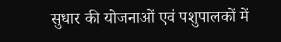सुधार की योजनाओं एवं पशुपालकों में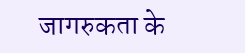जागरुकता के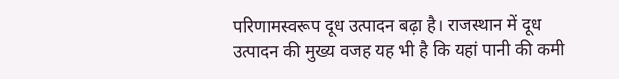परिणामस्वरूप दूध उत्पादन बढ़ा है। राजस्थान में दूध उत्पादन की मुख्य वजह यह भी है कि यहां पानी की कमी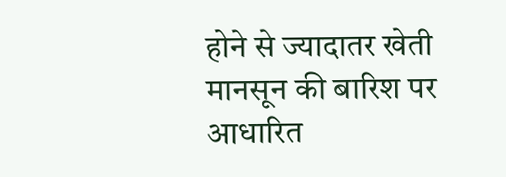होने से ज्यादातर खेती मानसून की बारिश पर आधारित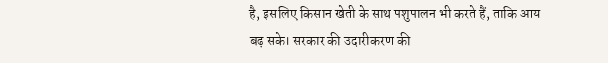है, इसलिए किसान खेती के साथ पशुपालन भी करते हैं, ताकि आय बढ़ सके। सरकार की उदारीकरण की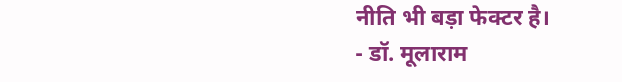नीति भी बड़ा फेक्टर है।
- डॉ. मूलाराम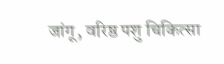जांगू, वरिष्ठ पशु चिकित्सा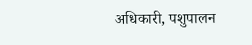अधिकारी, पशुपालन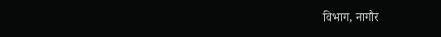विभाग, नागौर